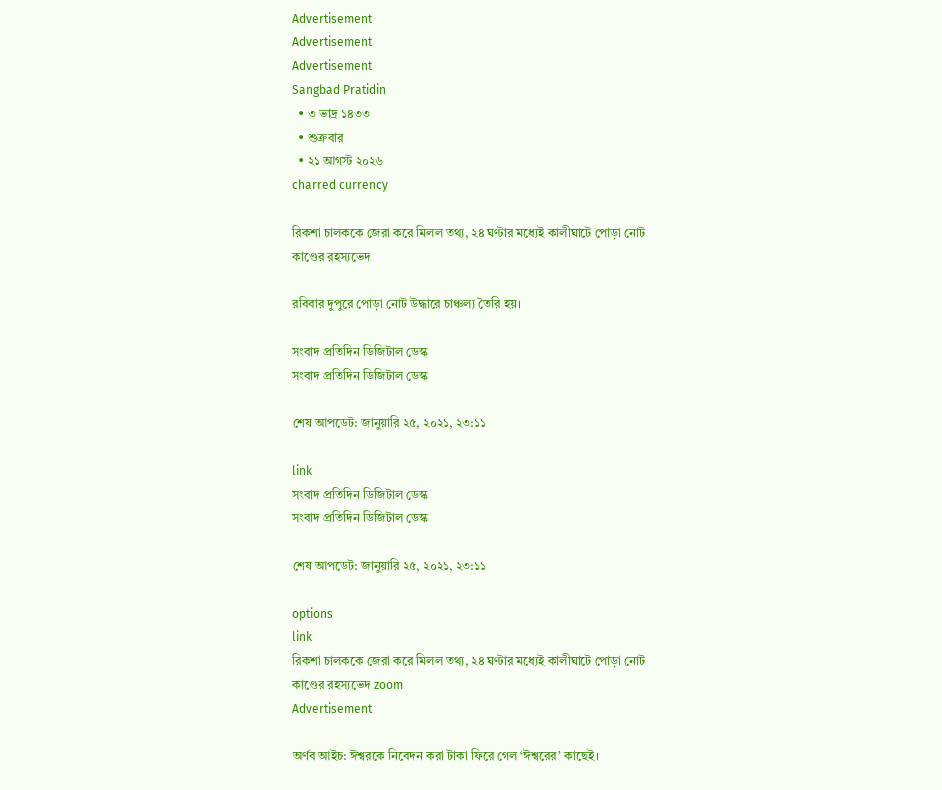Advertisement
Advertisement
Advertisement
Sangbad Pratidin
  • ৩ ভাদ্র ১৪৩৩
  • শুক্রবার
  • ২১ আগস্ট ২০২৬
charred currency

রিকশা চালককে জেরা করে মিলল তথ্য, ২৪ ঘণ্টার মধ্যেই কালীঘাটে পোড়া নোট কাণ্ডের রহস্যভেদ

রবিবার দুপুরে পোড়া নোট উদ্ধারে চাঞ্চল্য তৈরি হয়।

সংবাদ প্রতিদিন ডিজিটাল ডেস্ক
সংবাদ প্রতিদিন ডিজিটাল ডেস্ক

শেষ আপডেট: জানুয়ারি ২৫, ২০২১, ২৩:১১

link
সংবাদ প্রতিদিন ডিজিটাল ডেস্ক
সংবাদ প্রতিদিন ডিজিটাল ডেস্ক

শেষ আপডেট: জানুয়ারি ২৫, ২০২১, ২৩:১১

options
link
রিকশা চালককে জেরা করে মিলল তথ্য, ২৪ ঘণ্টার মধ্যেই কালীঘাটে পোড়া নোট কাণ্ডের রহস্যভেদ zoom
Advertisement

অর্ণব আইচ: ঈশ্বরকে নিবেদন করা টাকা ফিরে গেল ‘ঈশ্বরের’ কাছেই।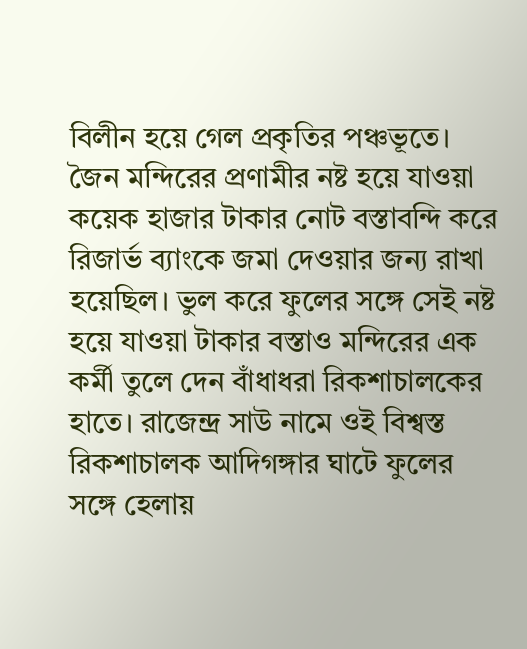বিলীন হয়ে গেল প্রকৃতির পঞ্চভূতে।
জৈন মন্দিরের প্রণামীর নষ্ট হয়ে যাওয়া কয়েক হাজার টাকার নোট বস্তাবন্দি করে রিজার্ভ ব্যাংকে জমা দেওয়ার জন্য রাখা হয়েছিল। ভুল করে ফুলের সঙ্গে সেই নষ্ট হয়ে যাওয়া টাকার বস্তাও মন্দিরের এক কর্মী তুলে দেন বাঁধাধরা রিকশাচালকের হাতে। রাজেন্দ্র সাউ নামে ওই বিশ্বস্ত রিকশাচালক আদিগঙ্গার ঘাটে ফুলের সঙ্গে হেলায়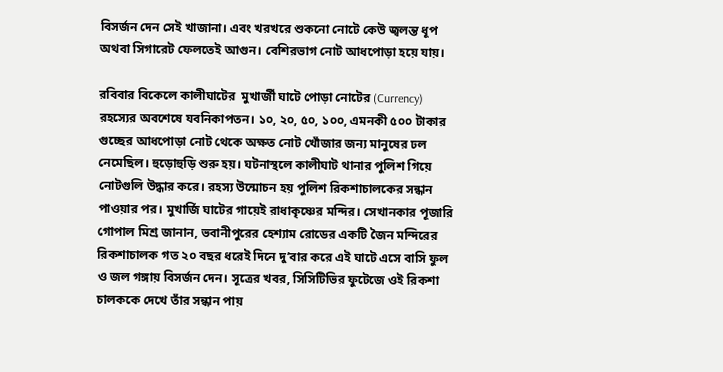বিসর্জন দেন সেই খাজানা। এবং খরখরে শুকনো নোটে কেউ জ্বলন্ত ধূপ অথবা সিগারেট ফেলতেই আগুন। বেশিরভাগ নোট আধপোড়া হয়ে যায়।

রবিবার বিকেলে কালীঘাটের  মুখার্জী ঘাটে পোড়া নোটের (Currency) রহস্যের অবশেষে যবনিকাপতন। ১০, ২০, ৫০, ১০০, এমনকী ৫০০ টাকার গুচ্ছের আধপোড়া নোট থেকে অক্ষত নোট খোঁজার জন্য মানুষের ঢল নেমেছিল। হুড়োহুড়ি শুরু হয়। ঘটনাস্থলে কালীঘাট থানার পুলিশ গিয়ে নোটগুলি উদ্ধার করে। রহস্য উন্মোচন হয় পুলিশ রিকশাচালকের সন্ধান পাওয়ার পর। মুখার্জি ঘাটের গায়েই রাধাকৃষ্ণের মন্দির। সেখানকার পূজারি গোপাল মিশ্র জানান, ভবানীপুরের হেশ্যাম রোডের একটি জৈন মন্দিরের রিকশাচালক গত ২০ বছর ধরেই দিনে দু’বার করে এই ঘাটে এসে বাসি ফুল ও জল গঙ্গায় বিসর্জন দেন। সূত্রের খবর, সিসিটিভির ফুটেজে ওই রিকশা চালককে দেখে তাঁর সন্ধান পায়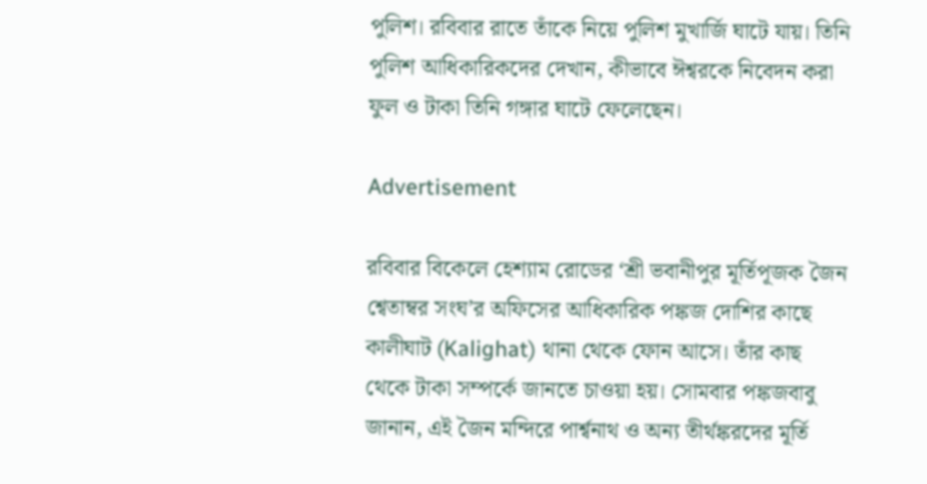পুলিশ। রবিবার রাতে তাঁকে নিয়ে পুলিশ মুখার্জি ঘাটে যায়। তিনি পুলিশ আধিকারিকদের দেখান, কীভাবে ঈশ্বরকে নিবেদন করা ফুল ও টাকা তিনি গঙ্গার ঘাটে ফেলেছেন।

Advertisement

রবিবার বিকেলে হেশ্যাম রোডের ‘শ্রী ভবানীপুর মূর্তিপূজক জৈন শ্বেতাম্বর সংঘ’র অফিসের আধিকারিক পঙ্কজ দোশির কাছে কালীঘাট (Kalighat) থানা থেকে ফোন আসে। তাঁর কাছ থেকে টাকা সম্পর্কে জানতে চাওয়া হয়। সোমবার পঙ্কজবাবু জানান, এই জৈন মন্দিরে পার্শ্বনাথ ও অন্য তীর্থঙ্করদের মূর্তি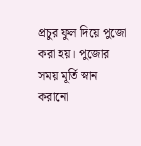প্রচুর ফুল দিয়ে পুজো করা হয়। পুজোর সময় মূর্তি স্নান করানো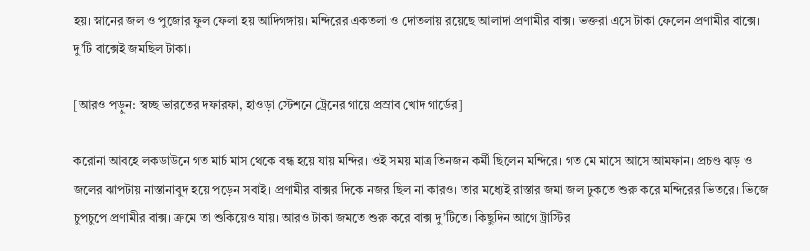হয়। স্নানের জল ও পুজোর ফুল ফেলা হয় আদিগঙ্গায়। মন্দিরের একতলা ও দোতলায় রয়েছে আলাদা প্রণামীর বাক্স। ভক্তরা এসে টাকা ফেলেন প্রণামীর বাক্সে। দু’টি বাক্সেই জমছিল টাকা।

[আরও পড়ুন: স্বচ্ছ ভারতের দফারফা, হাওড়া স্টেশনে ট্রেনের গায়ে প্রস্রাব খোদ গার্ডের]

করোনা আবহে লকডাউনে গত মার্চ মাস থেকে বন্ধ হয়ে যায় মন্দির। ওই সময় মাত্র তিনজন কর্মী ছিলেন মন্দিরে। গত মে মাসে আসে আমফান। প্রচণ্ড ঝড় ও জলের ঝাপটায় নাস্তানাবুদ হয়ে পড়েন সবাই। প্রণামীর বাক্সর দিকে নজর ছিল না কারও। তার মধ্যেই রাস্তার জমা জল ঢুকতে শুরু করে মন্দিরের ভিতরে। ভিজে চুপচুপে প্রণামীর বাক্স। ক্রমে তা শুকিয়েও যায়। আরও টাকা জমতে শুরু করে বাক্স দু’টিতে। কিছুদিন আগে ট্রাস্টির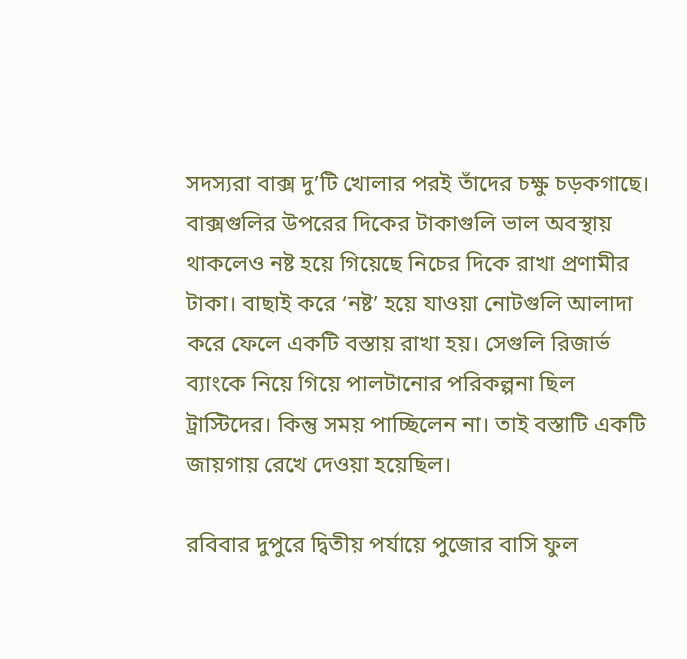সদস্যরা বাক্স দু’টি খোলার পরই তাঁদের চক্ষু চড়কগাছে। বাক্সগুলির উপরের দিকের টাকাগুলি ভাল অবস্থায় থাকলেও নষ্ট হয়ে গিয়েছে নিচের দিকে রাখা প্রণামীর টাকা। বাছাই করে ‘নষ্ট’ হয়ে যাওয়া নোটগুলি আলাদা করে ফেলে একটি বস্তায় রাখা হয়। সেগুলি রিজার্ভ ব্যাংকে নিয়ে গিয়ে পালটানোর পরিকল্পনা ছিল ট্রাস্টিদের। কিন্তু সময় পাচ্ছিলেন না। তাই বস্তাটি একটি জায়গায় রেখে দেওয়া হয়েছিল।

রবিবার দুপুরে দ্বিতীয় পর্যায়ে পুজোর বাসি ফুল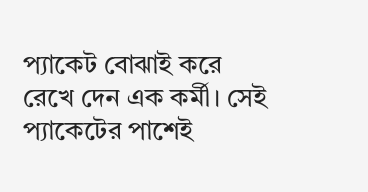প্যাকেট বোঝাই করে রেখে দেন এক কর্মী। সেই প্যাকেটের পাশেই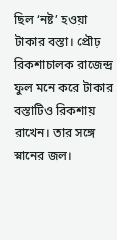ছিল ‘নষ্ট’ হওয়া টাকার বস্তা। প্রৌঢ় রিকশাচালক রাজেন্দ্র ফুল মনে করে টাকার বস্তাটিও রিকশায় রাখেন। তার সঙ্গে স্নানের জল।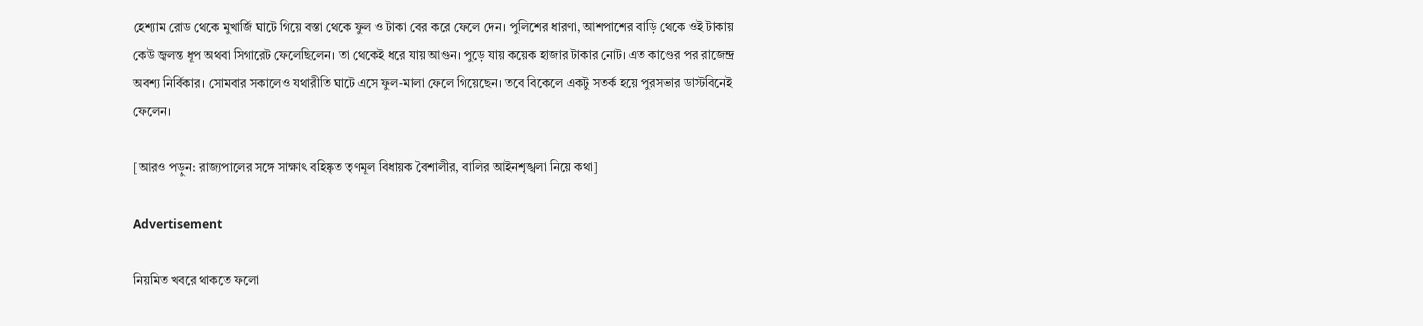হেশ্যাম রোড থেকে মুখার্জি ঘাটে গিয়ে বস্তা থেকে ফুল ও টাকা বের করে ফেলে দেন। পুলিশের ধারণা, আশপাশের বাড়ি থেকে ওই টাকায় কেউ জ্বলন্ত ধূপ অথবা সিগারেট ফেলেছিলেন। তা থেকেই ধরে যায় আগুন। পুড়ে যায় কয়েক হাজার টাকার নোট। এত কাণ্ডের পর রাজেন্দ্র অবশ্য নির্বিকার। সোমবার সকালেও যথারীতি ঘাটে এসে ফুল-মালা ফেলে গিয়েছেন। তবে বিকেলে একটু সতর্ক হয়ে পুরসভার ডাস্টবিনেই ফেলেন।

[আরও পড়ুন: রাজ্যপালের সঙ্গে সাক্ষাৎ বহিষ্কৃত তৃণমূল বিধায়ক বৈশালীর, বালির আইনশৃঙ্খলা নিয়ে কথা]

Advertisement

নিয়মিত খবরে থাকতে ফলো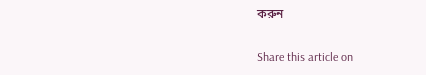করুন

Share this article on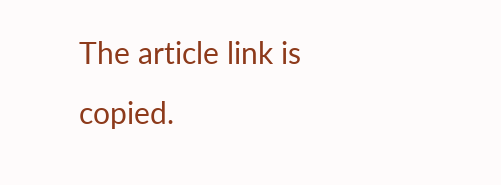The article link is copied.